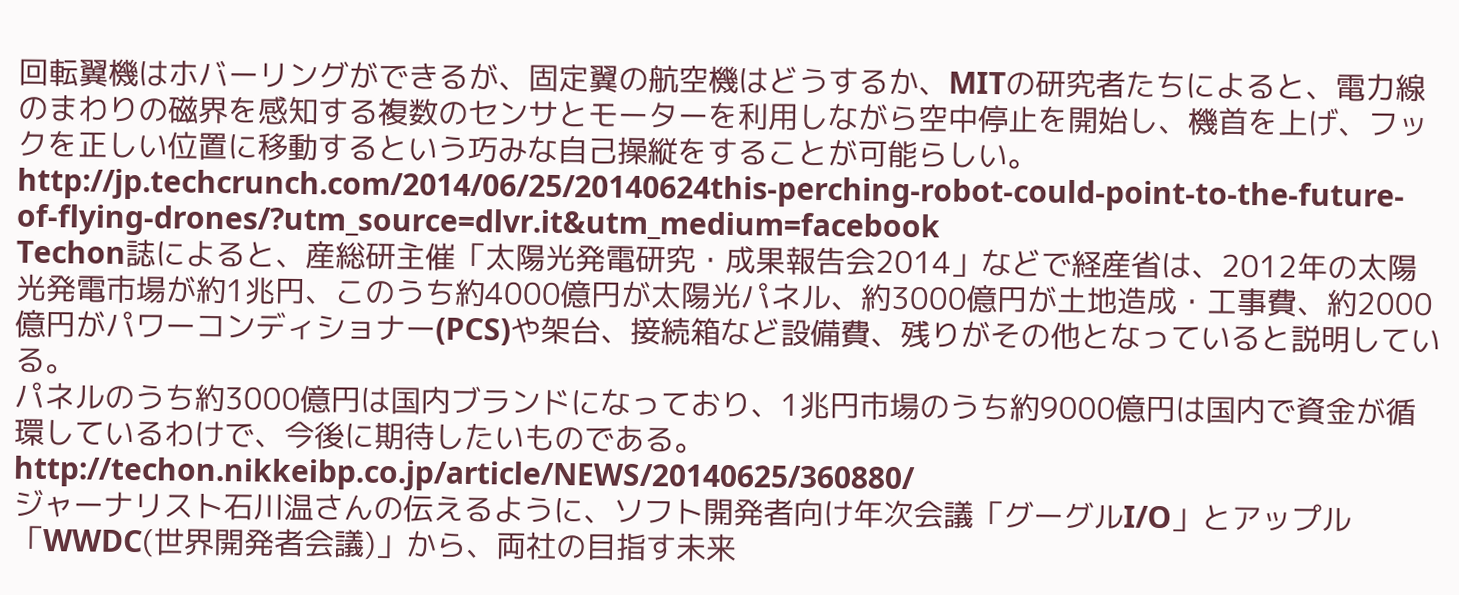回転翼機はホバーリングができるが、固定翼の航空機はどうするか、MITの研究者たちによると、電力線のまわりの磁界を感知する複数のセンサとモーターを利用しながら空中停止を開始し、機首を上げ、フックを正しい位置に移動するという巧みな自己操縦をすることが可能らしい。
http://jp.techcrunch.com/2014/06/25/20140624this-perching-robot-could-point-to-the-future-of-flying-drones/?utm_source=dlvr.it&utm_medium=facebook
Techon誌によると、産総研主催「太陽光発電研究・成果報告会2014」などで経産省は、2012年の太陽光発電市場が約1兆円、このうち約4000億円が太陽光パネル、約3000億円が土地造成・工事費、約2000億円がパワーコンディショナー(PCS)や架台、接続箱など設備費、残りがその他となっていると説明している。
パネルのうち約3000億円は国内ブランドになっており、1兆円市場のうち約9000億円は国内で資金が循環しているわけで、今後に期待したいものである。
http://techon.nikkeibp.co.jp/article/NEWS/20140625/360880/
ジャーナリスト石川温さんの伝えるように、ソフト開発者向け年次会議「グーグルI/O」とアップル「WWDC(世界開発者会議)」から、両社の目指す未来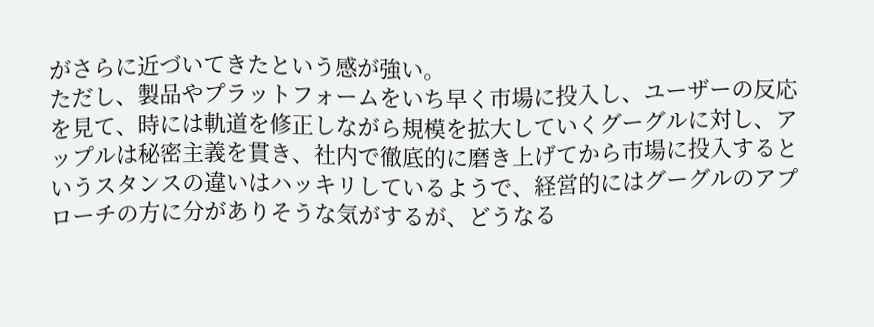がさらに近づいてきたという感が強い。
ただし、製品やプラットフォームをいち早く市場に投入し、ユーザーの反応を見て、時には軌道を修正しながら規模を拡大していくグーグルに対し、アップルは秘密主義を貫き、社内で徹底的に磨き上げてから市場に投入するというスタンスの違いはハッキリしているようで、経営的にはグーグルのアプローチの方に分がありそうな気がするが、どうなる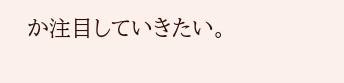か注目していきたい。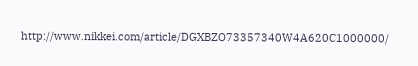http://www.nikkei.com/article/DGXBZO73357340W4A620C1000000/